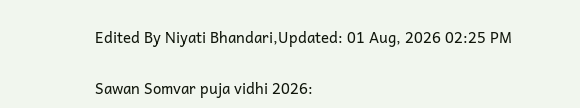Edited By Niyati Bhandari,Updated: 01 Aug, 2026 02:25 PM

Sawan Somvar puja vidhi 2026: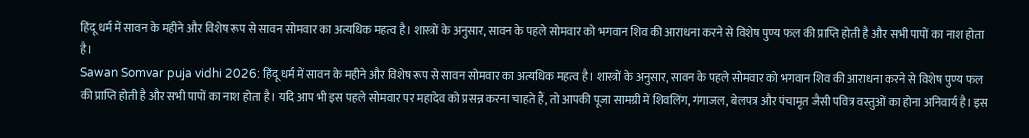हिंदू धर्म में सावन के महीने और विशेष रूप से सावन सोमवार का अत्यधिक महत्व है। शास्त्रों के अनुसार, सावन के पहले सोमवार को भगवान शिव की आराधना करने से विशेष पुण्य फल की प्राप्ति होती है और सभी पापों का नाश होता है।
Sawan Somvar puja vidhi 2026: हिंदू धर्म में सावन के महीने और विशेष रूप से सावन सोमवार का अत्यधिक महत्व है। शास्त्रों के अनुसार, सावन के पहले सोमवार को भगवान शिव की आराधना करने से विशेष पुण्य फल की प्राप्ति होती है और सभी पापों का नाश होता है। यदि आप भी इस पहले सोमवार पर महादेव को प्रसन्न करना चाहते हैं, तो आपकी पूजा सामग्री में शिवलिंग, गंगाजल, बेलपत्र और पंचामृत जैसी पवित्र वस्तुओं का होना अनिवार्य है। इस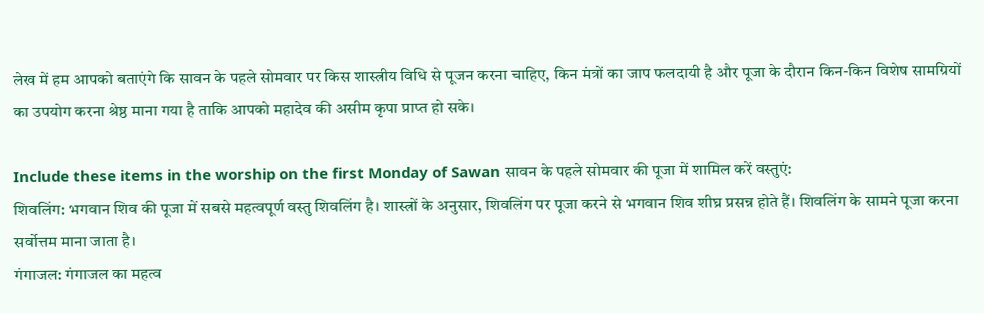लेख में हम आपको बताएंगे कि सावन के पहले सोमवार पर किस शास्त्रीय विधि से पूजन करना चाहिए, किन मंत्रों का जाप फलदायी है और पूजा के दौरान किन-किन विशेष सामग्रियों का उपयोग करना श्रेष्ठ माना गया है ताकि आपको महादेव की असीम कृपा प्राप्त हो सके।

Include these items in the worship on the first Monday of Sawan सावन के पहले सोमवार की पूजा में शामिल करें वस्तुएं:
शिवलिंग: भगवान शिव की पूजा में सबसे महत्वपूर्ण वस्तु शिवलिंग है। शास्त्रों के अनुसार, शिवलिंग पर पूजा करने से भगवान शिव शीघ्र प्रसन्न होते हैं। शिवलिंग के सामने पूजा करना सर्वोत्तम माना जाता है।
गंगाजल: गंगाजल का महत्व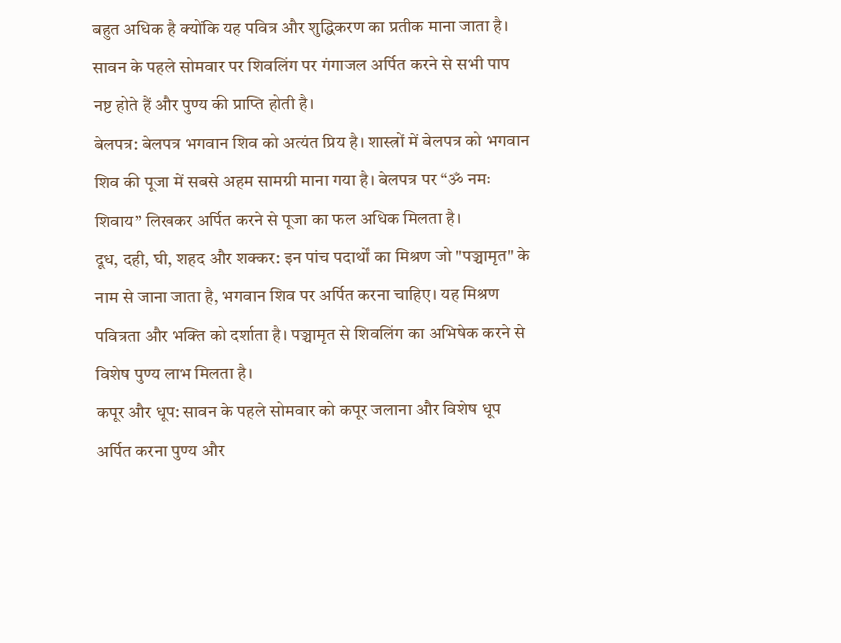बहुत अधिक है क्योंकि यह पवित्र और शुद्धिकरण का प्रतीक माना जाता है। सावन के पहले सोमवार पर शिवलिंग पर गंगाजल अर्पित करने से सभी पाप नष्ट होते हैं और पुण्य की प्राप्ति होती है।
बेलपत्र: बेलपत्र भगवान शिव को अत्यंत प्रिय है। शास्त्रों में बेलपत्र को भगवान शिव की पूजा में सबसे अहम सामग्री माना गया है। बेलपत्र पर “ॐ नमः शिवाय” लिखकर अर्पित करने से पूजा का फल अधिक मिलता है।
दूध, दही, घी, शहद और शक्कर: इन पांच पदार्थों का मिश्रण जो "पञ्चामृत" के नाम से जाना जाता है, भगवान शिव पर अर्पित करना चाहिए। यह मिश्रण पवित्रता और भक्ति को दर्शाता है। पञ्चामृत से शिवलिंग का अभिषेक करने से विशेष पुण्य लाभ मिलता है।
कपूर और धूप: सावन के पहले सोमवार को कपूर जलाना और विशेष धूप अर्पित करना पुण्य और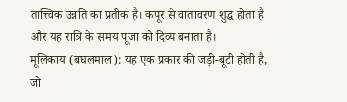तात्त्विक उन्नति का प्रतीक है। कपूर से वातावरण शुद्ध होता है और यह रात्रि के समय पूजा को दिव्य बनाता है।
मूलिकाय (बघलमाल): यह एक प्रकार की जड़ी-बूटी होती है, जो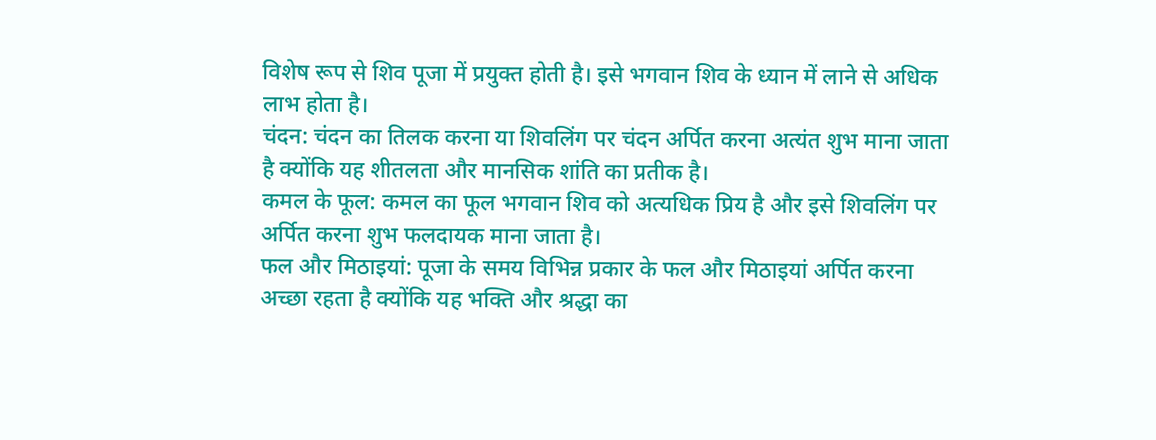विशेष रूप से शिव पूजा में प्रयुक्त होती है। इसे भगवान शिव के ध्यान में लाने से अधिक लाभ होता है।
चंदन: चंदन का तिलक करना या शिवलिंग पर चंदन अर्पित करना अत्यंत शुभ माना जाता है क्योंकि यह शीतलता और मानसिक शांति का प्रतीक है।
कमल के फूल: कमल का फूल भगवान शिव को अत्यधिक प्रिय है और इसे शिवलिंग पर अर्पित करना शुभ फलदायक माना जाता है।
फल और मिठाइयां: पूजा के समय विभिन्न प्रकार के फल और मिठाइयां अर्पित करना अच्छा रहता है क्योंकि यह भक्ति और श्रद्धा का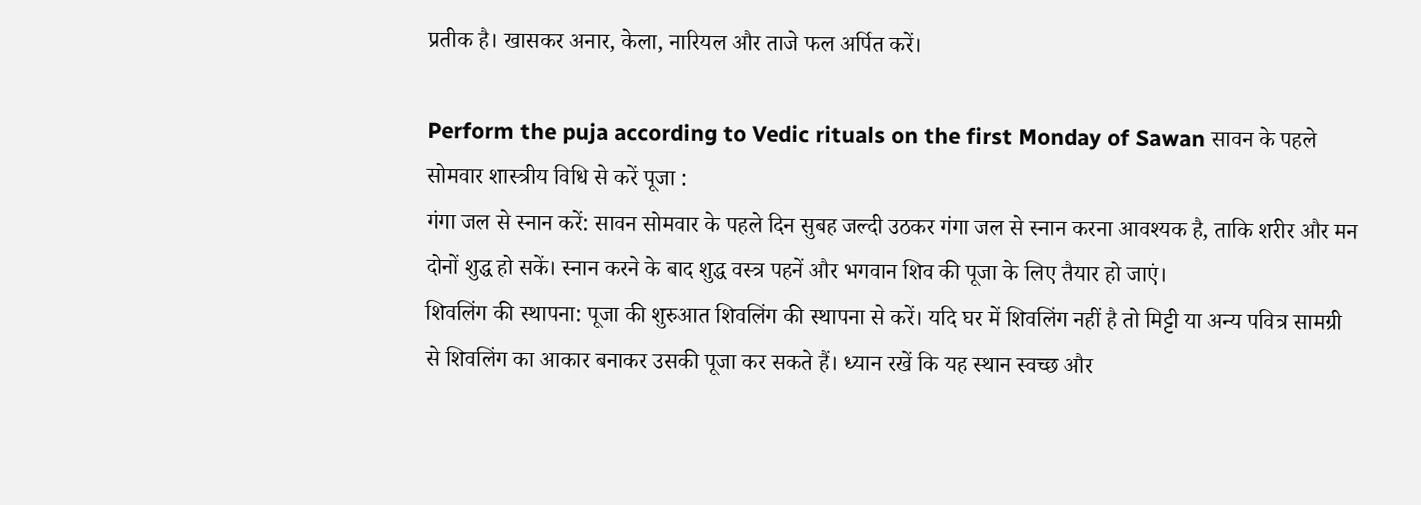प्रतीक है। खासकर अनार, केला, नारियल और ताजे फल अर्पित करें।

Perform the puja according to Vedic rituals on the first Monday of Sawan सावन के पहले सोमवार शास्त्रीय विधि से करें पूजा :
गंगा जल से स्नान करें: सावन सोमवार के पहले दिन सुबह जल्दी उठकर गंगा जल से स्नान करना आवश्यक है, ताकि शरीर और मन दोनों शुद्ध हो सकें। स्नान करने के बाद शुद्ध वस्त्र पहनें और भगवान शिव की पूजा के लिए तैयार हो जाएं।
शिवलिंग की स्थापना: पूजा की शुरुआत शिवलिंग की स्थापना से करें। यदि घर में शिवलिंग नहीं है तो मिट्टी या अन्य पवित्र सामग्री से शिवलिंग का आकार बनाकर उसकी पूजा कर सकते हैं। ध्यान रखें कि यह स्थान स्वच्छ और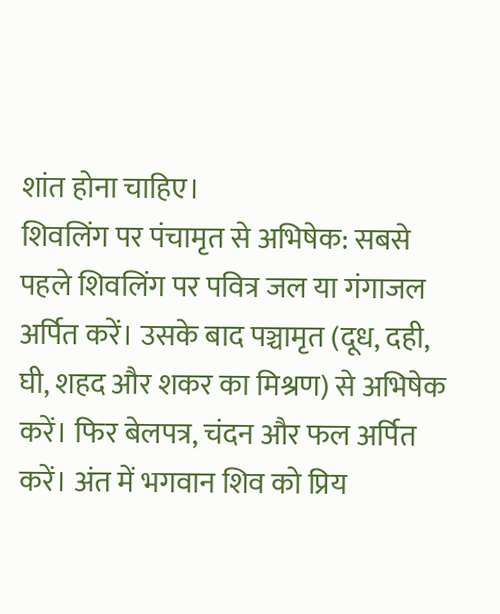शांत होना चाहिए।
शिवलिंग पर पंचामृत से अभिषेक: सबसे पहले शिवलिंग पर पवित्र जल या गंगाजल अर्पित करें। उसके बाद पञ्चामृत (दूध, दही, घी, शहद और शकर का मिश्रण) से अभिषेक करें। फिर बेलपत्र, चंदन और फल अर्पित करें। अंत में भगवान शिव को प्रिय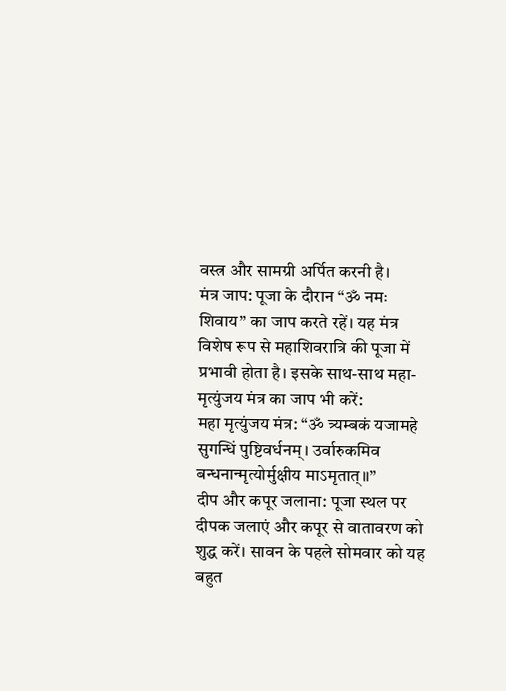वस्त्र और सामग्री अर्पित करनी है।
मंत्र जाप: पूजा के दौरान “ॐ नमः शिवाय” का जाप करते रहें। यह मंत्र विशेष रूप से महाशिवरात्रि की पूजा में प्रभावी होता है। इसके साथ-साथ महा-मृत्युंजय मंत्र का जाप भी करें:
महा मृत्युंजय मंत्र: “ॐ त्र्यम्बकं यजामहे सुगन्धिं पुष्टिवर्धनम्। उर्वारुकमिव बन्धनान्मृत्योर्मुक्षीय माऽमृतात्॥”
दीप और कपूर जलाना: पूजा स्थल पर दीपक जलाएं और कपूर से वातावरण को शुद्ध करें। सावन के पहले सोमवार को यह बहुत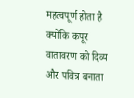महत्वपूर्ण होता है क्योंकि कपूर वातावरण को दिव्य और पवित्र बनाता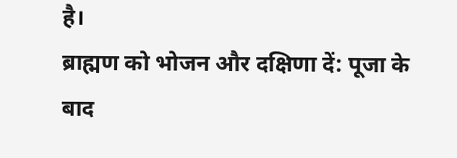है।
ब्राह्मण को भोजन और दक्षिणा दें: पूजा के बाद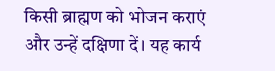किसी ब्राह्मण को भोजन कराएं और उन्हें दक्षिणा दें। यह कार्य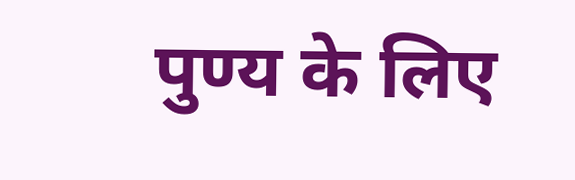पुण्य के लिए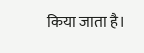किया जाता है।